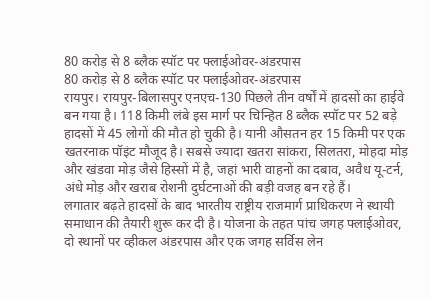80 करोड़ से 8 ब्लैक स्पॉट पर फ्लाईओवर-अंडरपास
80 करोड़ से 8 ब्लैक स्पॉट पर फ्लाईओवर-अंडरपास
रायपुर। रायपुर-बिलासपुर एनएच-130 पिछले तीन वर्षों में हादसों का हाईवे बन गया है। 118 किमी लंबे इस मार्ग पर चिन्हित 8 ब्लैक स्पॉट पर 52 बड़े हादसों में 45 लोगों की मौत हो चुकी है। यानी औसतन हर 15 किमी पर एक खतरनाक पॉइंट मौजूद है। सबसे ज्यादा खतरा सांकरा, सिलतरा, मोहदा मोड़ और खंडवा मोड़ जैसे हिस्सों में है, जहां भारी वाहनों का दबाव, अवैध यू-टर्न, अंधे मोड़ और खराब रोशनी दुर्घटनाओं की बड़ी वजह बन रहे हैं।
लगातार बढ़ते हादसों के बाद भारतीय राष्ट्रीय राजमार्ग प्राधिकरण ने स्थायी समाधान की तैयारी शुरू कर दी है। योजना के तहत पांच जगह फ्लाईओवर, दो स्थानों पर व्हीकल अंडरपास और एक जगह सर्विस लेन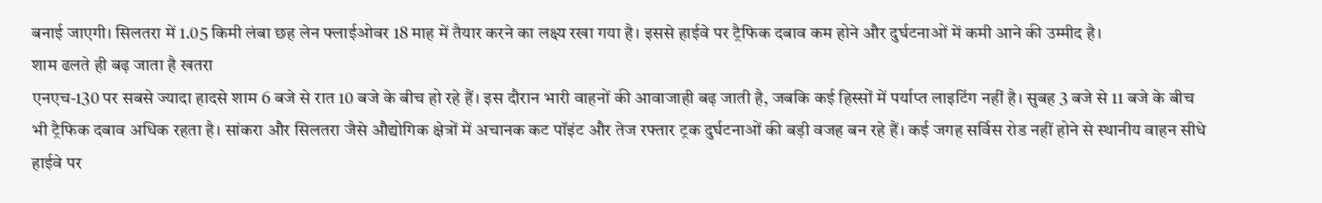बनाई जाएगी। सिलतरा में 1.05 किमी लंबा छह लेन फ्लाईओवर 18 माह में तैयार करने का लक्ष्य रखा गया है। इससे हाईवे पर ट्रैफिक दबाव कम होने और दुर्घटनाओं में कमी आने की उम्मीद है।
शाम ढलते ही बढ़ जाता है खतरा
एनएच-130 पर सबसे ज्यादा हादसे शाम 6 बजे से रात 10 बजे के बीच हो रहे हैं। इस दौरान भारी वाहनों की आवाजाही बढ़ जाती है, जबकि कई हिस्सों में पर्याप्त लाइटिंग नहीं है। सुबह 3 बजे से 11 बजे के बीच भी ट्रैफिक दबाव अधिक रहता है। सांकरा और सिलतरा जैसे औद्योगिक क्षेत्रों में अचानक कट पॉइंट और तेज रफ्तार ट्रक दुर्घटनाओं की बड़ी वजह बन रहे हैं। कई जगह सर्विस रोड नहीं होने से स्थानीय वाहन सीधे हाईवे पर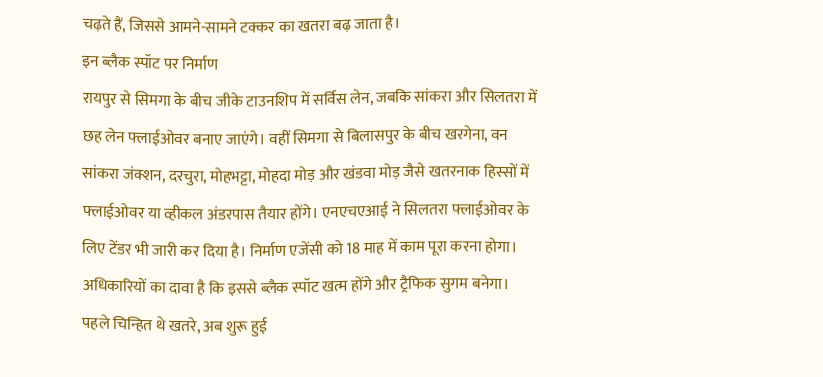चढ़ते हैं, जिससे आमने-सामने टक्कर का खतरा बढ़ जाता है।
इन ब्लैक स्पॉट पर निर्माण
रायपुर से सिमगा के बीच जीके टाउनशिप में सर्विस लेन, जबकि सांकरा और सिलतरा में छह लेन फ्लाईओवर बनाए जाएंगे। वहीं सिमगा से बिलासपुर के बीच खरगेना, वन सांकरा जंक्शन, दरचुरा, मोहभट्टा, मोहदा मोड़ और खंडवा मोड़ जैसे खतरनाक हिस्सों में फ्लाईओवर या व्हीकल अंडरपास तैयार होंगे। एनएचएआई ने सिलतरा फ्लाईओवर के लिए टेंडर भी जारी कर दिया है। निर्माण एजेंसी को 18 माह में काम पूरा करना होगा। अधिकारियों का दावा है कि इससे ब्लैक स्पॉट खत्म होंगे और ट्रैफिक सुगम बनेगा।
पहले चिन्हित थे खतरे, अब शुरू हुई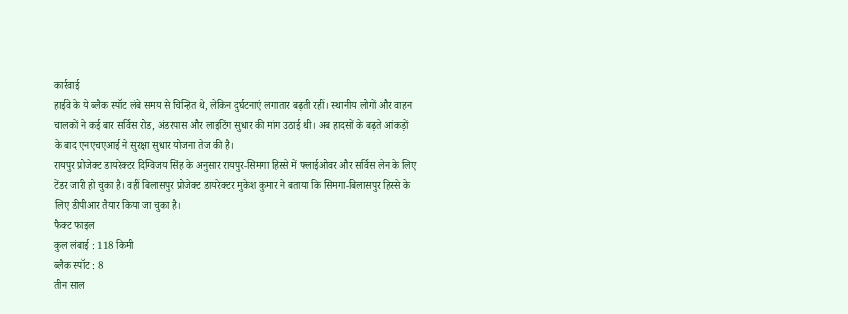कार्रवाई
हाईवे के ये ब्लैक स्पॉट लंबे समय से चिन्हित थे, लेकिन दुर्घटनाएं लगातार बढ़ती रहीं। स्थानीय लोगों और वाहन चालकों ने कई बार सर्विस रोड, अंडरपास और लाइटिंग सुधार की मांग उठाई थी। अब हादसों के बढ़ते आंकड़ों के बाद एनएचएआई ने सुरक्षा सुधार योजना तेज की है।
रायपुर प्रोजेक्ट डायरेक्टर दिग्विजय सिंह के अनुसार रायपुर-सिमगा हिस्से में फ्लाईओवर और सर्विस लेन के लिए टेंडर जारी हो चुका है। वहीं बिलासपुर प्रोजेक्ट डायरेक्टर मुकेश कुमार ने बताया कि सिमगा-बिलासपुर हिस्से के लिए डीपीआर तैयार किया जा चुका है।
फैक्ट फाइल
कुल लंबाई : 118 किमी
ब्लैक स्पॉट : 8
तीन साल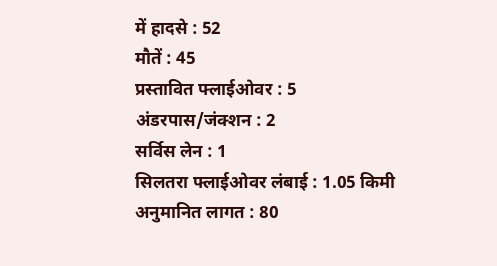में हादसे : 52
मौतें : 45
प्रस्तावित फ्लाईओवर : 5
अंडरपास/जंक्शन : 2
सर्विस लेन : 1
सिलतरा फ्लाईओवर लंबाई : 1.05 किमी
अनुमानित लागत : 80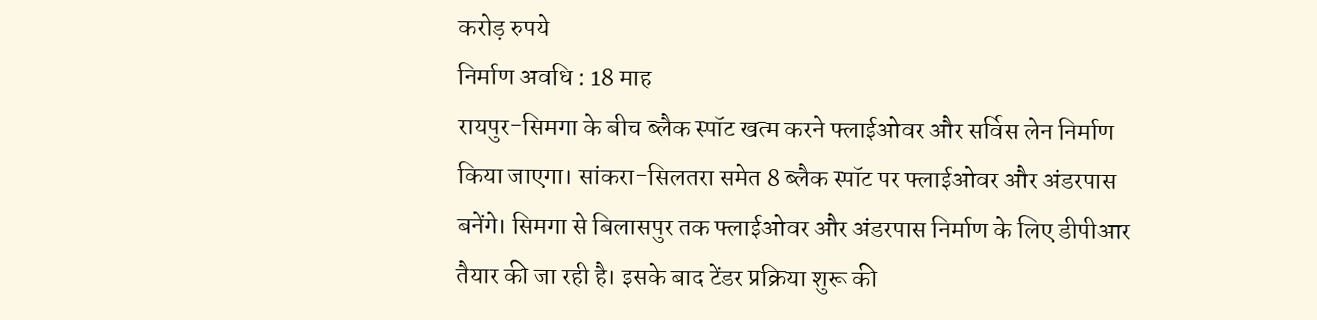करोड़ रुपये
निर्माण अवधि : 18 माह
रायपुर-सिमगा के बीच ब्लैक स्पॉट खत्म करने फ्लाईओवर और सर्विस लेन निर्माण किया जाएगा। सांकरा-सिलतरा समेत 8 ब्लैक स्पॉट पर फ्लाईओवर और अंडरपास बनेंगे। सिमगा से बिलासपुर तक फ्लाईओवर और अंडरपास निर्माण के लिए डीपीआर तैयार की जा रही है। इसके बाद टेंडर प्रक्रिया शुरू की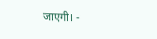जाएगी। -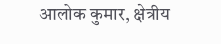आलोक कुमार, क्षेत्रीय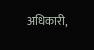अधिकारी,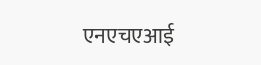एनएचएआई